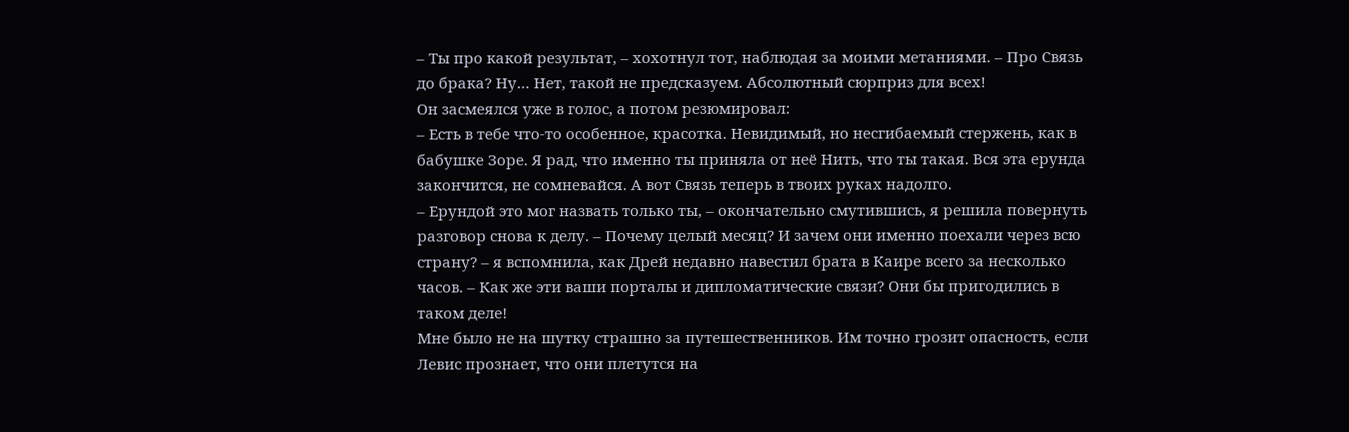– Ты про какой результат, – хохотнул тот, наблюдая за моими метаниями. – Про Связь до брака? Ну… Нет, такой не предсказуем. Абсолютный сюрприз для всех!
Он засмеялся уже в голос, а потом резюмировал:
– Есть в тебе что-то особенное, красотка. Невидимый, но несгибаемый стержень, как в бабушке Зоре. Я рад, что именно ты приняла от неё Нить, что ты такая. Вся эта ерунда закончится, не сомневайся. А вот Связь теперь в твоих руках надолго.
– Ерундой это мог назвать только ты, – окончательно смутившись, я решила повернуть разговор снова к делу. – Почему целый месяц? И зачем они именно поехали через всю страну? – я вспомнила, как Дрей недавно навестил брата в Каире всего за несколько часов. – Как же эти ваши порталы и дипломатические связи? Они бы пригодились в таком деле!
Мне было не на шутку страшно за путешественников. Им точно грозит опасность, если Левис прознает, что они плетутся на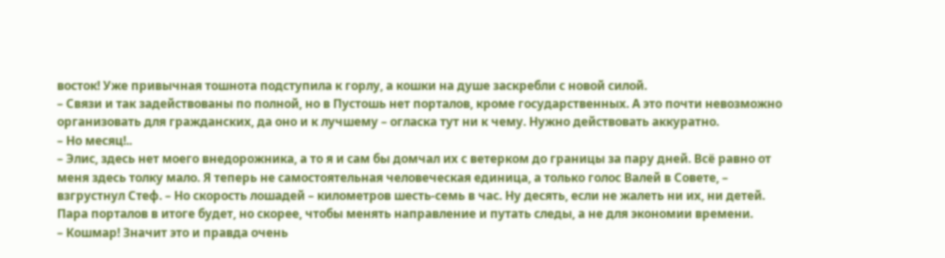восток! Уже привычная тошнота подступила к горлу, а кошки на душе заскребли с новой силой.
– Связи и так задействованы по полной, но в Пустошь нет порталов, кроме государственных. А это почти невозможно организовать для гражданских, да оно и к лучшему – огласка тут ни к чему. Нужно действовать аккуратно.
– Но месяц!..
– Элис, здесь нет моего внедорожника, а то я и сам бы домчал их с ветерком до границы за пару дней. Всё равно от меня здесь толку мало. Я теперь не самостоятельная человеческая единица, а только голос Валей в Совете, – взгрустнул Стеф. – Но скорость лошадей – километров шесть-семь в час. Ну десять, если не жалеть ни их, ни детей. Пара порталов в итоге будет, но скорее, чтобы менять направление и путать следы, а не для экономии времени.
– Кошмар! Значит это и правда очень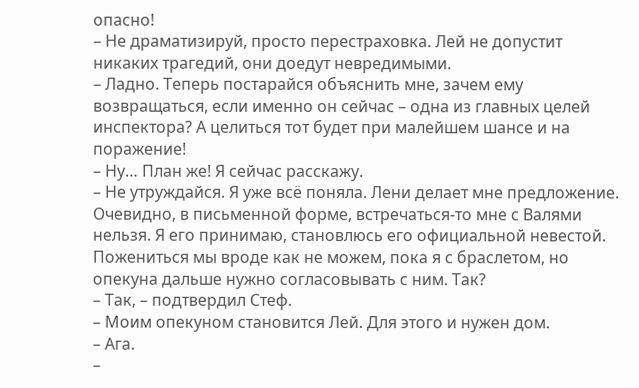опасно!
– Не драматизируй, просто перестраховка. Лей не допустит никаких трагедий, они доедут невредимыми.
– Ладно. Теперь постарайся объяснить мне, зачем ему возвращаться, если именно он сейчас – одна из главных целей инспектора? А целиться тот будет при малейшем шансе и на поражение!
– Ну… План же! Я сейчас расскажу.
– Не утруждайся. Я уже всё поняла. Лени делает мне предложение. Очевидно, в письменной форме, встречаться-то мне с Валями нельзя. Я его принимаю, становлюсь его официальной невестой. Пожениться мы вроде как не можем, пока я с браслетом, но опекуна дальше нужно согласовывать с ним. Так?
– Так, – подтвердил Стеф.
– Моим опекуном становится Лей. Для этого и нужен дом.
– Ага.
–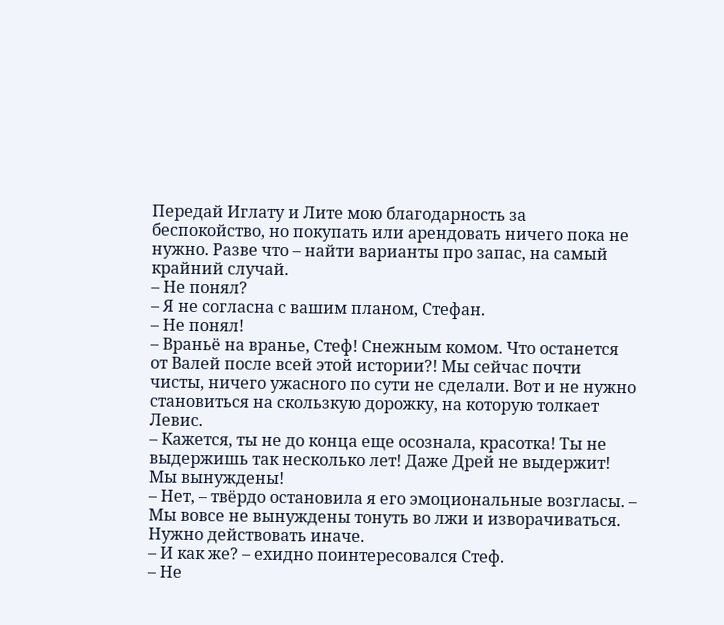Передай Иглату и Лите мою благодарность за беспокойство, но покупать или арендовать ничего пока не нужно. Разве что – найти варианты про запас, на самый крайний случай.
– Не понял?
– Я не согласна с вашим планом, Стефан.
– Не понял!
– Враньё на вранье, Стеф! Снежным комом. Что останется от Валей после всей этой истории?! Мы сейчас почти чисты, ничего ужасного по сути не сделали. Вот и не нужно становиться на скользкую дорожку, на которую толкает Левис.
– Кажется, ты не до конца еще осознала, красотка! Ты не выдержишь так несколько лет! Даже Дрей не выдержит! Мы вынуждены!
– Нет, – твёрдо остановила я его эмоциональные возгласы. – Мы вовсе не вынуждены тонуть во лжи и изворачиваться. Нужно действовать иначе.
– И как же? – ехидно поинтересовался Стеф.
– Не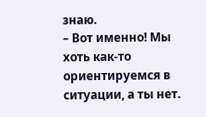знаю.
– Вот именно! Мы хоть как-то ориентируемся в ситуации, а ты нет.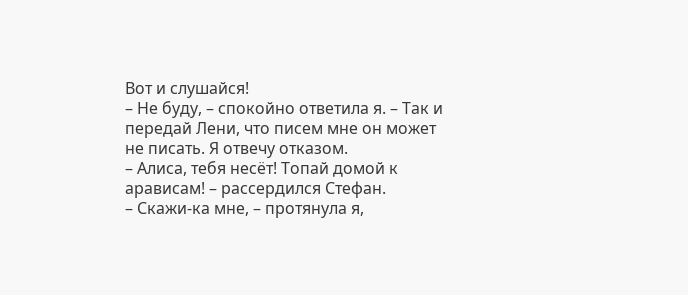Вот и слушайся!
– Не буду, – спокойно ответила я. – Так и передай Лени, что писем мне он может не писать. Я отвечу отказом.
– Алиса, тебя несёт! Топай домой к арависам! – рассердился Стефан.
– Скажи-ка мне, – протянула я,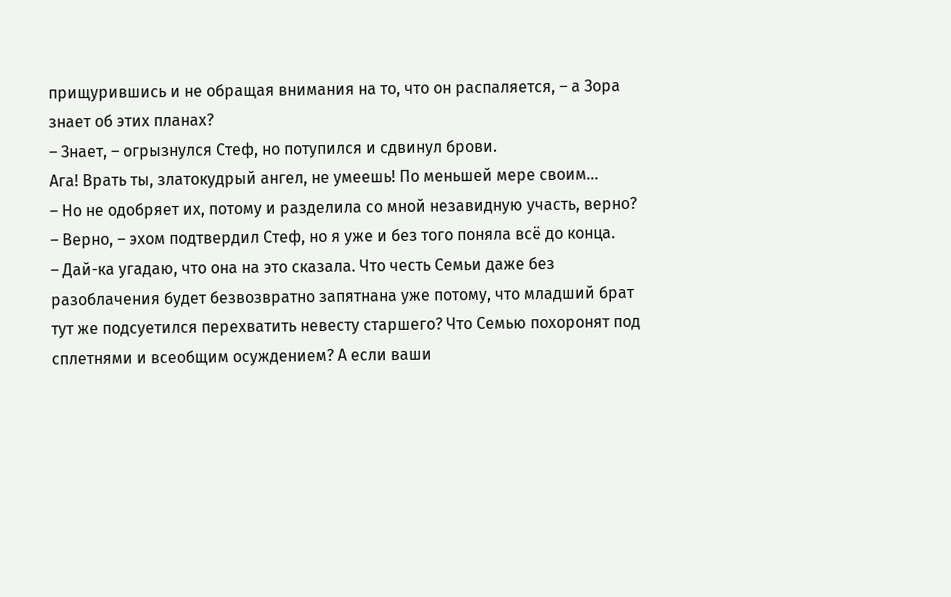прищурившись и не обращая внимания на то, что он распаляется, – а Зора знает об этих планах?
– Знает, – огрызнулся Стеф, но потупился и сдвинул брови.
Ага! Врать ты, златокудрый ангел, не умеешь! По меньшей мере своим…
– Но не одобряет их, потому и разделила со мной незавидную участь, верно?
– Верно, – эхом подтвердил Стеф, но я уже и без того поняла всё до конца.
– Дай-ка угадаю, что она на это сказала. Что честь Семьи даже без разоблачения будет безвозвратно запятнана уже потому, что младший брат тут же подсуетился перехватить невесту старшего? Что Семью похоронят под сплетнями и всеобщим осуждением? А если ваши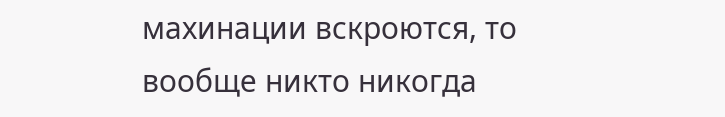махинации вскроются, то вообще никто никогда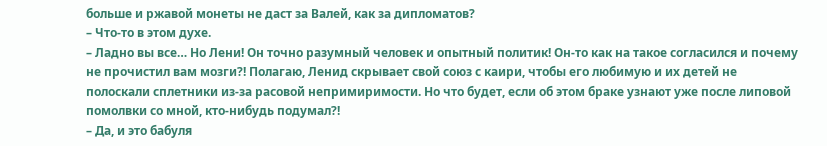больше и ржавой монеты не даст за Валей, как за дипломатов?
– Что-то в этом духе.
– Ладно вы все… Но Лени! Он точно разумный человек и опытный политик! Он-то как на такое согласился и почему не прочистил вам мозги?! Полагаю, Ленид скрывает свой союз с каири, чтобы его любимую и их детей не полоскали сплетники из-за расовой непримиримости. Но что будет, если об этом браке узнают уже после липовой помолвки со мной, кто-нибудь подумал?!
– Да, и это бабуля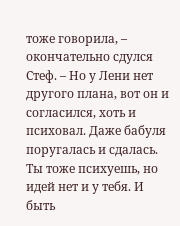тоже говорила, – окончательно сдулся Стеф. – Но у Лени нет другого плана, вот он и согласился, хоть и психовал. Даже бабуля поругалась и сдалась. Ты тоже психуешь, но идей нет и у тебя. И быть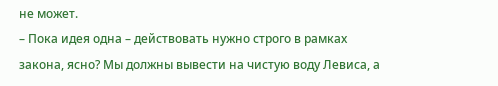не может.
– Пока идея одна – действовать нужно строго в рамках закона, ясно? Мы должны вывести на чистую воду Левиса, а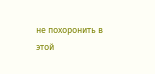не похоронить в этой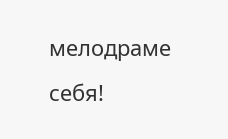мелодраме себя!